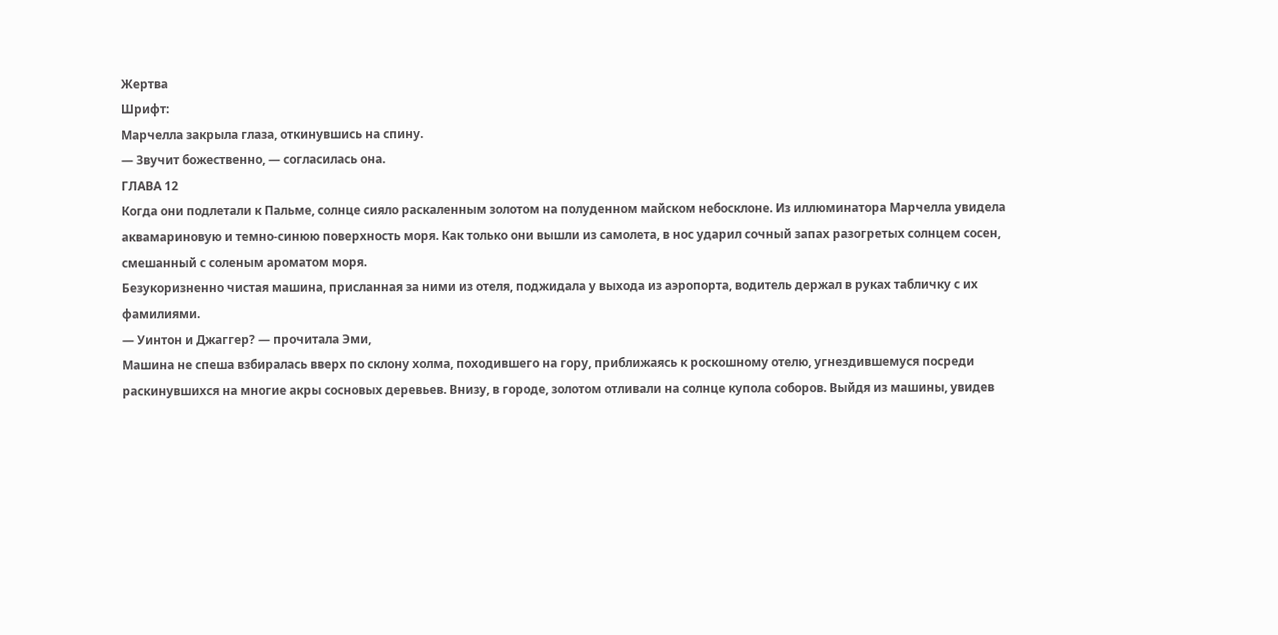Жертва
Шрифт:
Марчелла закрыла глаза, откинувшись на спину.
— Звучит божественно, — согласилась она.
ГЛАВА 12
Когда они подлетали к Пальме, солнце сияло раскаленным золотом на полуденном майском небосклоне. Из иллюминатора Марчелла увидела аквамариновую и темно-синюю поверхность моря. Как только они вышли из самолета, в нос ударил сочный запах разогретых солнцем сосен, смешанный с соленым ароматом моря.
Безукоризненно чистая машина, присланная за ними из отеля, поджидала у выхода из аэропорта, водитель держал в руках табличку с их фамилиями.
— Уинтон и Джаггер? — прочитала Эми,
Машина не спеша взбиралась вверх по склону холма, походившего на гору, приближаясь к роскошному отелю, угнездившемуся посреди раскинувшихся на многие акры сосновых деревьев. Внизу, в городе, золотом отливали на солнце купола соборов. Выйдя из машины, увидев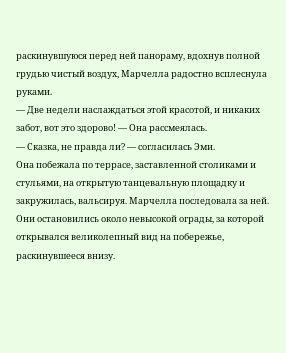раскинувшуюся перед ней панораму, вдохнув полной грудью чистый воздух, Марчелла радостно всплеснула руками.
— Две недели наслаждаться этой красотой, и никаких забот, вот это здорово! — Она рассмеялась.
— Сказка, не правда ли? — согласилась Эми.
Она побежала по террасе, заставленной столиками и стульями, на открытую танцевальную площадку и закружилась, вальсируя. Марчелла последовала за ней. Они остановились около невысокой ограды, за которой открывался великолепный вид на побережье, раскинувшееся внизу.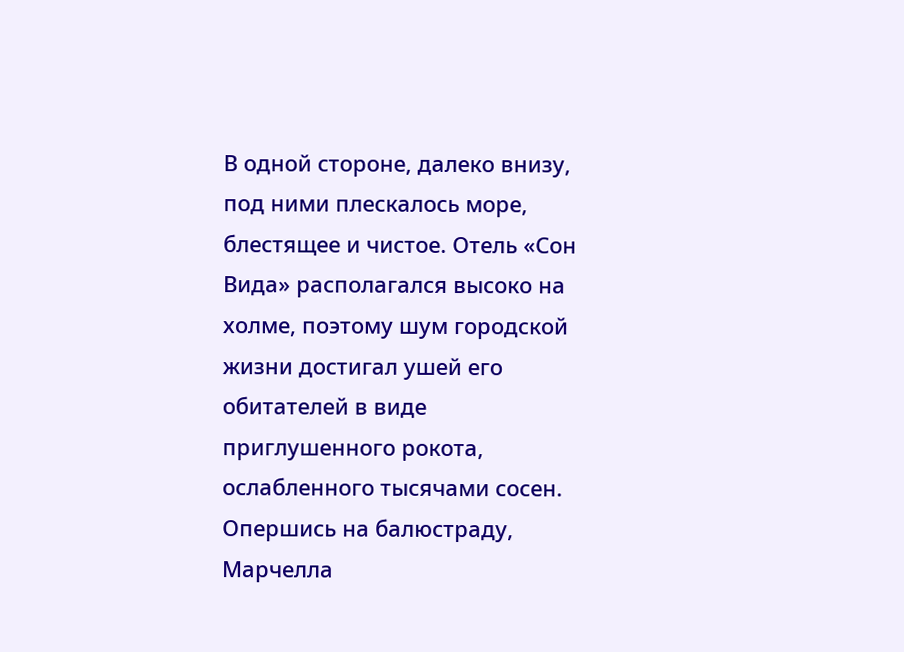В одной стороне, далеко внизу, под ними плескалось море, блестящее и чистое. Отель «Сон Вида» располагался высоко на холме, поэтому шум городской жизни достигал ушей его обитателей в виде приглушенного рокота, ослабленного тысячами сосен. Опершись на балюстраду, Марчелла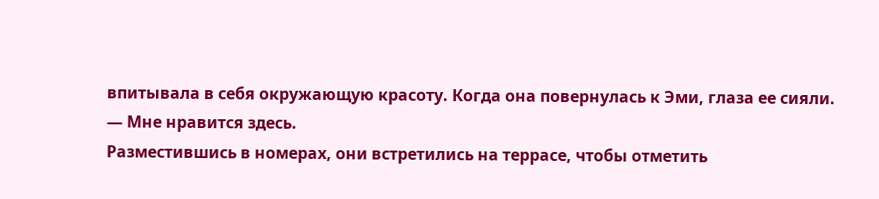впитывала в себя окружающую красоту. Когда она повернулась к Эми, глаза ее сияли.
— Мне нравится здесь.
Разместившись в номерах, они встретились на террасе, чтобы отметить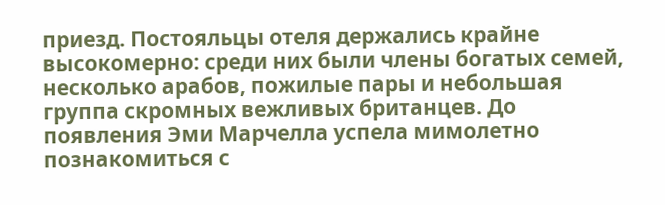приезд. Постояльцы отеля держались крайне высокомерно: среди них были члены богатых семей, несколько арабов, пожилые пары и небольшая группа скромных вежливых британцев. До появления Эми Марчелла успела мимолетно познакомиться с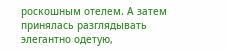роскошным отелем. А затем принялась разглядывать элегантно одетую,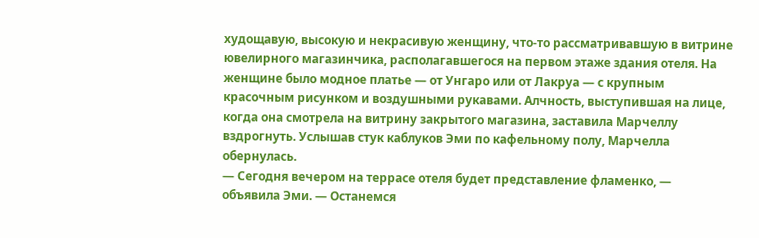худощавую, высокую и некрасивую женщину, что-то рассматривавшую в витрине ювелирного магазинчика, располагавшегося на первом этаже здания отеля. На женщине было модное платье — от Унгаро или от Лакруа — с крупным красочным рисунком и воздушными рукавами. Алчность, выступившая на лице, когда она смотрела на витрину закрытого магазина, заставила Марчеллу вздрогнуть. Услышав стук каблуков Эми по кафельному полу, Марчелла обернулась.
— Сегодня вечером на террасе отеля будет представление фламенко, — объявила Эми. — Останемся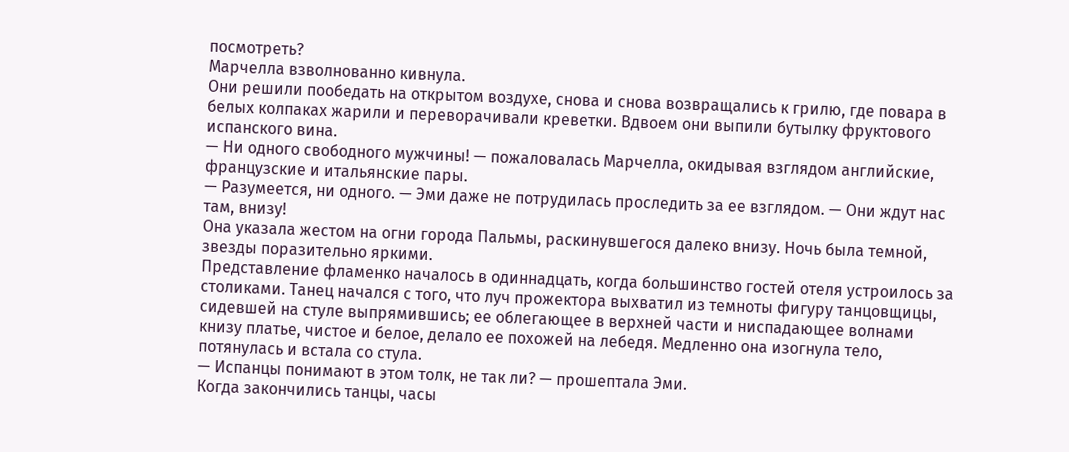посмотреть?
Марчелла взволнованно кивнула.
Они решили пообедать на открытом воздухе, снова и снова возвращались к грилю, где повара в белых колпаках жарили и переворачивали креветки. Вдвоем они выпили бутылку фруктового испанского вина.
— Ни одного свободного мужчины! — пожаловалась Марчелла, окидывая взглядом английские, французские и итальянские пары.
— Разумеется, ни одного. — Эми даже не потрудилась проследить за ее взглядом. — Они ждут нас там, внизу!
Она указала жестом на огни города Пальмы, раскинувшегося далеко внизу. Ночь была темной, звезды поразительно яркими.
Представление фламенко началось в одиннадцать, когда большинство гостей отеля устроилось за столиками. Танец начался с того, что луч прожектора выхватил из темноты фигуру танцовщицы, сидевшей на стуле выпрямившись; ее облегающее в верхней части и ниспадающее волнами книзу платье, чистое и белое, делало ее похожей на лебедя. Медленно она изогнула тело, потянулась и встала со стула.
— Испанцы понимают в этом толк, не так ли? — прошептала Эми.
Когда закончились танцы, часы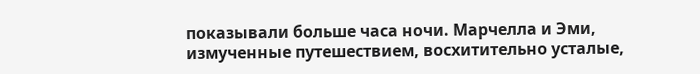показывали больше часа ночи. Марчелла и Эми, измученные путешествием, восхитительно усталые,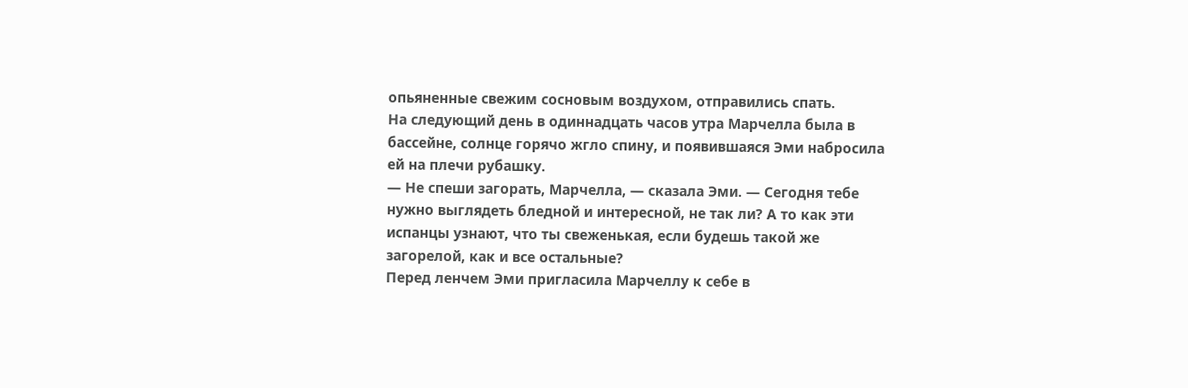опьяненные свежим сосновым воздухом, отправились спать.
На следующий день в одиннадцать часов утра Марчелла была в бассейне, солнце горячо жгло спину, и появившаяся Эми набросила ей на плечи рубашку.
— Не спеши загорать, Марчелла, — сказала Эми. — Сегодня тебе нужно выглядеть бледной и интересной, не так ли? А то как эти испанцы узнают, что ты свеженькая, если будешь такой же загорелой, как и все остальные?
Перед ленчем Эми пригласила Марчеллу к себе в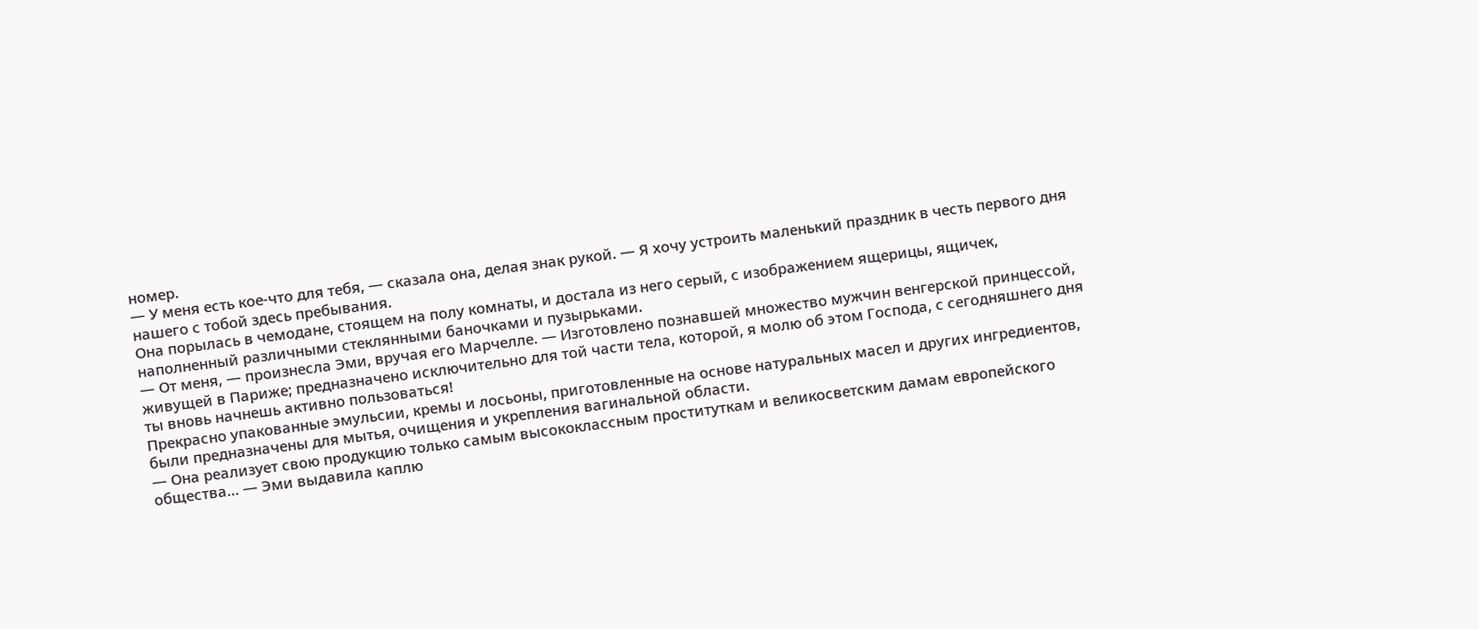номер.
— У меня есть кое-что для тебя, — сказала она, делая знак рукой. — Я хочу устроить маленький праздник в честь первого дня нашего с тобой здесь пребывания.
Она порылась в чемодане, стоящем на полу комнаты, и достала из него серый, с изображением ящерицы, ящичек, наполненный различными стеклянными баночками и пузырьками.
— От меня, — произнесла Эми, вручая его Марчелле. — Изготовлено познавшей множество мужчин венгерской принцессой, живущей в Париже; предназначено исключительно для той части тела, которой, я молю об этом Господа, с сегодняшнего дня ты вновь начнешь активно пользоваться!
Прекрасно упакованные эмульсии, кремы и лосьоны, приготовленные на основе натуральных масел и других ингредиентов, были предназначены для мытья, очищения и укрепления вагинальной области.
— Она реализует свою продукцию только самым высококлассным проституткам и великосветским дамам европейского общества… — Эми выдавила каплю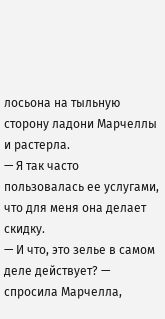лосьона на тыльную сторону ладони Марчеллы и растерла.
— Я так часто пользовалась ее услугами, что для меня она делает скидку.
— И что, это зелье в самом деле действует? — спросила Марчелла,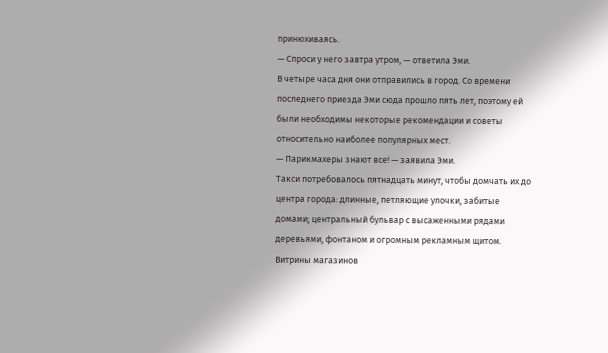принюхиваясь.
— Спроси у него завтра утром, — ответила Эми.
В четыре часа дня они отправились в город. Со времени последнего приезда Эми сюда прошло пять лет, поэтому ей были необходимы некоторые рекомендации и советы относительно наиболее популярных мест.
— Парикмахеры знают все! — заявила Эми.
Такси потребовалось пятнадцать минут, чтобы домчать их до центра города: длинные, петляющие улочки, забитые домами; центральный бульвар с высаженными рядами деревьями, фонтаном и огромным рекламным щитом. Витрины магазинов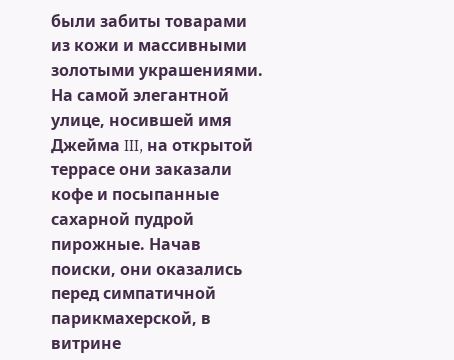были забиты товарами из кожи и массивными золотыми украшениями. На самой элегантной улице, носившей имя Джейма III, на открытой террасе они заказали кофе и посыпанные сахарной пудрой пирожные. Начав поиски, они оказались перед симпатичной парикмахерской, в витрине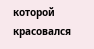которой красовался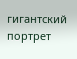гигантский портрет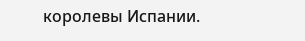королевы Испании.